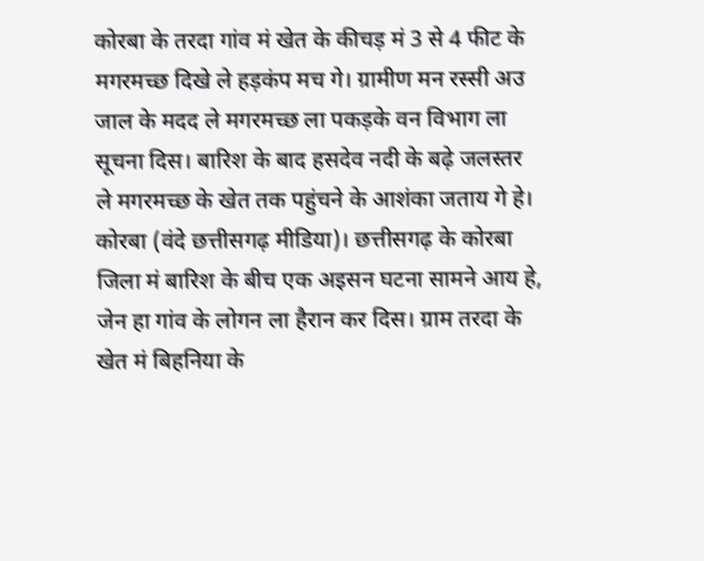कोरबा के तरदा गांव मं खेत के कीचड़ मं 3 से 4 फीट के मगरमच्छ दिखे ले हड़कंप मच गे। ग्रामीण मन रस्सी अउ जाल के मदद ले मगरमच्छ ला पकड़के वन विभाग ला सूचना दिस। बारिश के बाद हसदेव नदी के बढ़े जलस्तर ले मगरमच्छ के खेत तक पहुंचने के आशंका जताय गे हे।
कोरबा (वंदे छत्तीसगढ़ मीडिया)। छत्तीसगढ़ के कोरबा जिला मं बारिश के बीच एक अइसन घटना सामने आय हे, जेन हा गांव के लोगन ला हैरान कर दिस। ग्राम तरदा के खेत मं बिहनिया के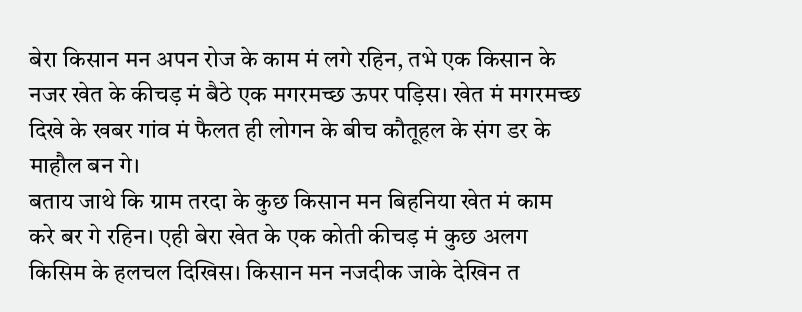बेरा किसान मन अपन रोज के काम मं लगे रहिन, तभे एक किसान के नजर खेत के कीचड़ मं बैठे एक मगरमच्छ ऊपर पड़िस। खेत मं मगरमच्छ दिखे के खबर गांव मं फैलत ही लोगन के बीच कौतूहल के संग डर के माहौल बन गे।
बताय जाथे कि ग्राम तरदा के कुछ किसान मन बिहनिया खेत मं काम करे बर गे रहिन। एही बेरा खेत के एक कोती कीचड़ मं कुछ अलग किसिम के हलचल दिखिस। किसान मन नजदीक जाके देखिन त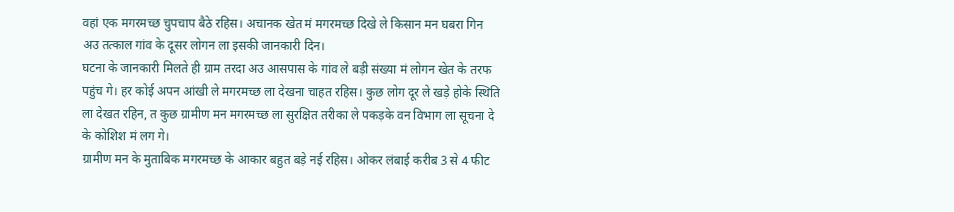वहां एक मगरमच्छ चुपचाप बैठे रहिस। अचानक खेत मं मगरमच्छ दिखे ले किसान मन घबरा गिन अउ तत्काल गांव के दूसर लोगन ला इसकी जानकारी दिन।
घटना के जानकारी मिलते ही ग्राम तरदा अउ आसपास के गांव ले बड़ी संख्या मं लोगन खेत के तरफ पहुंच गे। हर कोई अपन आंखी ले मगरमच्छ ला देखना चाहत रहिस। कुछ लोग दूर ले खड़े होके स्थिति ला देखत रहिन, त कुछ ग्रामीण मन मगरमच्छ ला सुरक्षित तरीका ले पकड़के वन विभाग ला सूचना दे के कोशिश मं लग गे।
ग्रामीण मन के मुताबिक मगरमच्छ के आकार बहुत बड़े नई रहिस। ओकर लंबाई करीब 3 से 4 फीट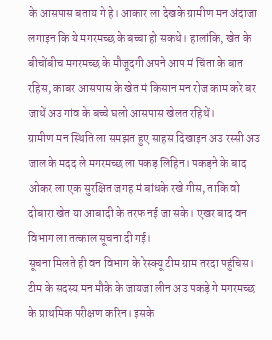के आसपास बताय गे हे। आकार ला देखके ग्रामीण मन अंदाजा लगाइन कि ये मगरमच्छ के बच्चा हो सकथे। हालांकि, खेत के बीचोंबीच मगरमच्छ के मौजूदगी अपने आप मं चिंता के बात रहिस, काबर आसपास के खेत मं किसान मन रोज काम करे बर जाथें अउ गांव के बच्चे घलो आसपास खेलत रहिथें।
ग्रामीण मन स्थिति ला समझत हुए साहस दिखाइन अउ रस्सी अउ जाल के मदद ले मगरमच्छ ला पकड़ लिहिन। पकड़ने के बाद ओकर ला एक सुरक्षित जगह मं बांधके रखे गीस, ताकि वो दोबारा खेत या आबादी के तरफ नई जा सके। एखर बाद वन विभाग ला तत्काल सूचना दी गई।
सूचना मिलते ही वन विभाग के रेस्क्यू टीम ग्राम तरदा पहुंचिस। टीम के सदस्य मन मौके के जायजा लीन अउ पकड़े गे मगरमच्छ के प्राथमिक परीक्षण करिन। इसके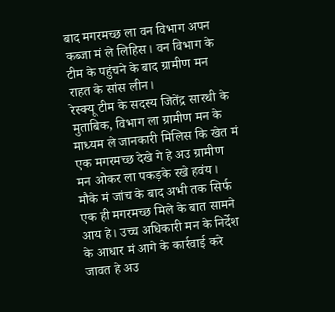बाद मगरमच्छ ला वन विभाग अपन कब्जा मं ले लिहिस। वन विभाग के टीम के पहुंचने के बाद ग्रामीण मन राहत के सांस लीन।
रेस्क्यू टीम के सदस्य जितेंद्र सारथी के मुताबिक, विभाग ला ग्रामीण मन के माध्यम ले जानकारी मिलिस कि खेत मं एक मगरमच्छ देखे गे हे अउ ग्रामीण मन ओकर ला पकड़के रखे हवंय। मौके मं जांच के बाद अभी तक सिर्फ एक ही मगरमच्छ मिले के बात सामने आय हे। उच्च अधिकारी मन के निर्देश के आधार मं आगे के कार्रवाई करे जावत हे अउ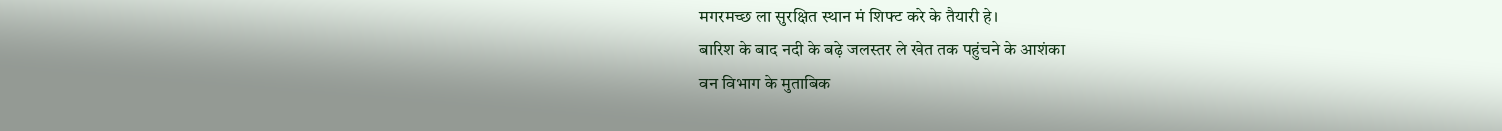मगरमच्छ ला सुरक्षित स्थान मं शिफ्ट करे के तैयारी हे।
बारिश के बाद नदी के बढ़े जलस्तर ले खेत तक पहुंचने के आशंका
वन विभाग के मुताबिक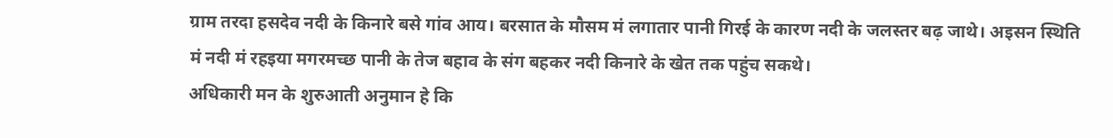ग्राम तरदा हसदेव नदी के किनारे बसे गांव आय। बरसात के मौसम मं लगातार पानी गिरई के कारण नदी के जलस्तर बढ़ जाथे। अइसन स्थिति मं नदी मं रहइया मगरमच्छ पानी के तेज बहाव के संग बहकर नदी किनारे के खेत तक पहुंच सकथे।
अधिकारी मन के शुरुआती अनुमान हे कि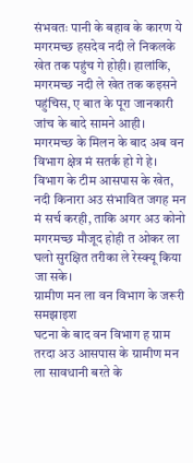संभवतः पानी के बहाव के कारण ये मगरमच्छ हसदेव नदी ले निकलके खेत तक पहुंच गे होही। हालांकि, मगरमच्छ नदी ले खेत तक कइसने पहुंचिस, ए बात के पूरा जानकारी जांच के बादे सामने आही।
मगरमच्छ के मिलन के बाद अब वन विभाग क्षेत्र मं सतर्क हो गे हे। विभाग के टीम आसपास के खेत, नदी किनारा अउ संभावित जगह मन मं सर्च करही, ताकि अगर अउ कोनो मगरमच्छ मौजूद होही त ओकर ला घलो सुरक्षित तरीका ले रेस्क्यू किया जा सके।
ग्रामीण मन ला वन विभाग के जरूरी समझाइश
घटना के बाद वन विभाग ह ग्राम तरदा अउ आसपास के ग्रामीण मन ला सावधानी बरते के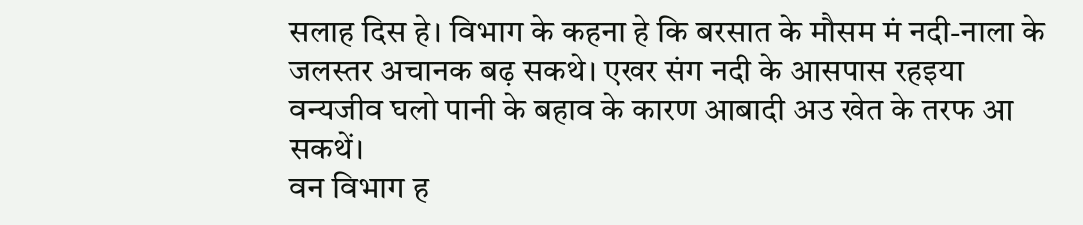सलाह दिस हे। विभाग के कहना हे कि बरसात के मौसम मं नदी-नाला के जलस्तर अचानक बढ़ सकथे। एखर संग नदी के आसपास रहइया वन्यजीव घलो पानी के बहाव के कारण आबादी अउ खेत के तरफ आ सकथें।
वन विभाग ह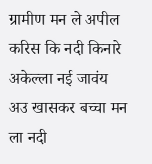ग्रामीण मन ले अपील करिस कि नदी किनारे अकेल्ला नई जावंय अउ खासकर बच्चा मन ला नदी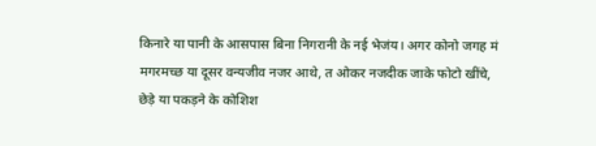किनारे या पानी के आसपास बिना निगरानी के नई भेजंय। अगर कोनो जगह मं मगरमच्छ या दूसर वन्यजीव नजर आथे, त ओकर नजदीक जाके फोटो खींचे, छेड़े या पकड़ने के कोशिश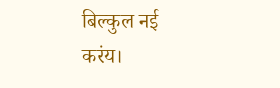बिल्कुल नई करंय।